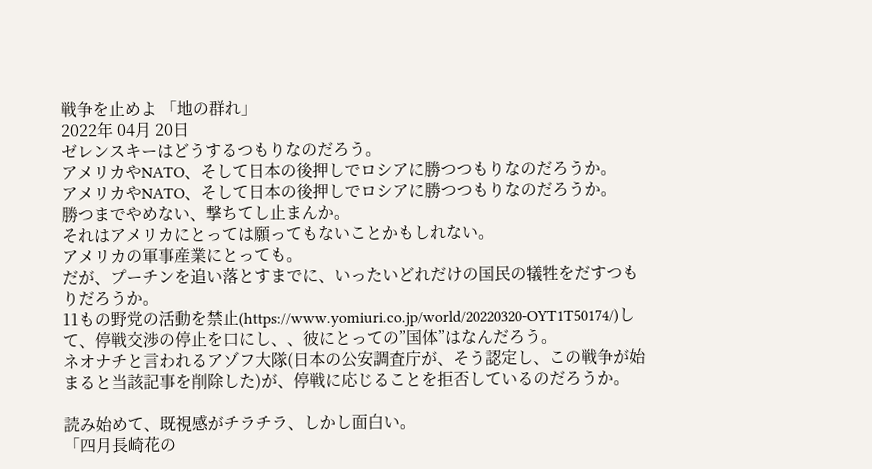戦争を止めよ 「地の群れ」
2022年 04月 20日
ゼレンスキーはどうするつもりなのだろう。
アメリカやNATO、そして日本の後押しでロシアに勝つつもりなのだろうか。
アメリカやNATO、そして日本の後押しでロシアに勝つつもりなのだろうか。
勝つまでやめない、撃ちてし止まんか。
それはアメリカにとっては願ってもないことかもしれない。
アメリカの軍事産業にとっても。
だが、プーチンを追い落とすまでに、いったいどれだけの国民の犠牲をだすつもりだろうか。
11もの野党の活動を禁止(https://www.yomiuri.co.jp/world/20220320-OYT1T50174/)して、停戦交渉の停止を口にし、、彼にとっての”国体”はなんだろう。
ネオナチと言われるアゾフ大隊(日本の公安調査庁が、そう認定し、この戦争が始まると当該記事を削除した)が、停戦に応じることを拒否しているのだろうか。

読み始めて、既視感がチラチラ、しかし面白い。
「四月長崎花の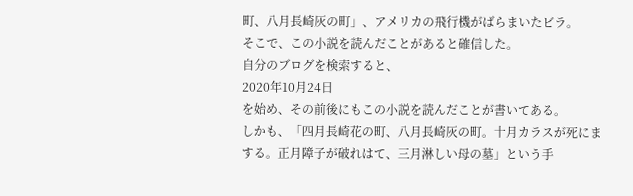町、八月長崎灰の町」、アメリカの飛行機がばらまいたビラ。
そこで、この小説を読んだことがあると確信した。
自分のブログを検索すると、
2020年10月24日
を始め、その前後にもこの小説を読んだことが書いてある。
しかも、「四月長崎花の町、八月長崎灰の町。十月カラスが死にまする。正月障子が破れはて、三月淋しい母の墓」という手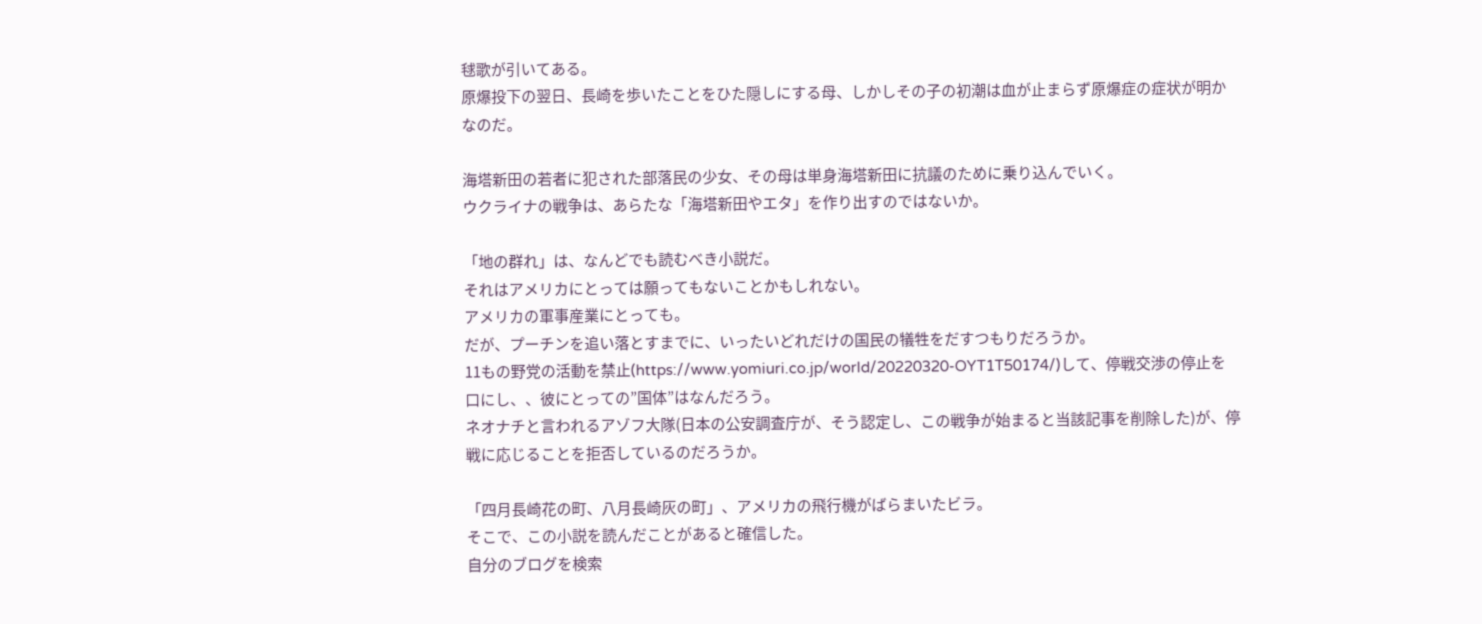毬歌が引いてある。
原爆投下の翌日、長崎を歩いたことをひた隠しにする母、しかしその子の初潮は血が止まらず原爆症の症状が明かなのだ。

海塔新田の若者に犯された部落民の少女、その母は単身海塔新田に抗議のために乗り込んでいく。
ウクライナの戦争は、あらたな「海塔新田やエタ」を作り出すのではないか。

「地の群れ」は、なんどでも読むべき小説だ。
それはアメリカにとっては願ってもないことかもしれない。
アメリカの軍事産業にとっても。
だが、プーチンを追い落とすまでに、いったいどれだけの国民の犠牲をだすつもりだろうか。
11もの野党の活動を禁止(https://www.yomiuri.co.jp/world/20220320-OYT1T50174/)して、停戦交渉の停止を口にし、、彼にとっての”国体”はなんだろう。
ネオナチと言われるアゾフ大隊(日本の公安調査庁が、そう認定し、この戦争が始まると当該記事を削除した)が、停戦に応じることを拒否しているのだろうか。

「四月長崎花の町、八月長崎灰の町」、アメリカの飛行機がばらまいたビラ。
そこで、この小説を読んだことがあると確信した。
自分のブログを検索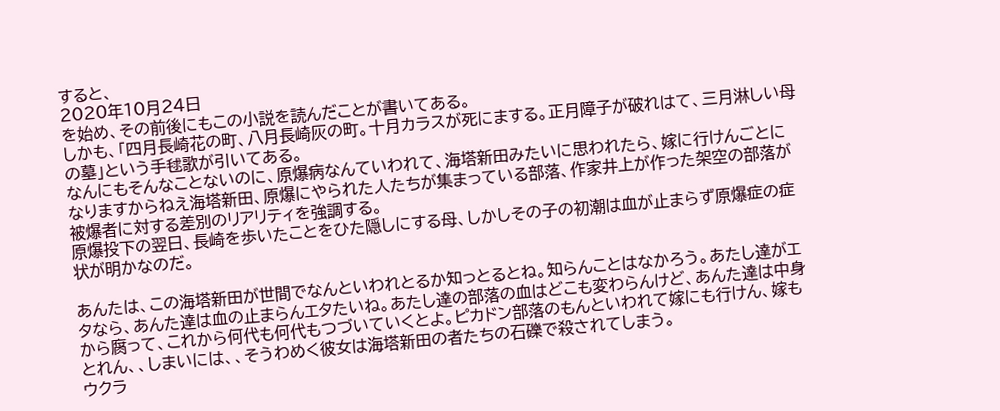すると、
2020年10月24日
を始め、その前後にもこの小説を読んだことが書いてある。
しかも、「四月長崎花の町、八月長崎灰の町。十月カラスが死にまする。正月障子が破れはて、三月淋しい母の墓」という手毬歌が引いてある。
なんにもそんなことないのに、原爆病なんていわれて、海塔新田みたいに思われたら、嫁に行けんごとになりますからねえ海塔新田、原爆にやられた人たちが集まっている部落、作家井上が作った架空の部落が被爆者に対する差別のリアリティを強調する。
原爆投下の翌日、長崎を歩いたことをひた隠しにする母、しかしその子の初潮は血が止まらず原爆症の症状が明かなのだ。

あんたは、この海塔新田が世間でなんといわれとるか知っとるとね。知らんことはなかろう。あたし達がエタなら、あんた達は血の止まらんエタたいね。あたし達の部落の血はどこも変わらんけど、あんた達は中身から腐って、これから何代も何代もつづいていくとよ。ピカドン部落のもんといわれて嫁にも行けん、嫁もとれん、、しまいには、、そうわめく彼女は海塔新田の者たちの石礫で殺されてしまう。
ウクラ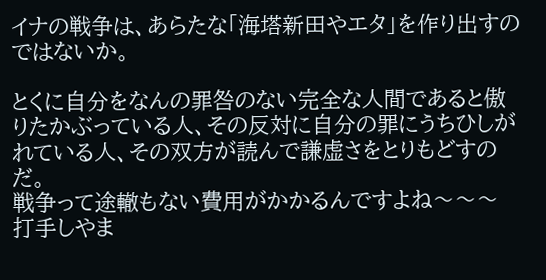イナの戦争は、あらたな「海塔新田やエタ」を作り出すのではないか。

とくに自分をなんの罪咎のない完全な人間であると傲りたかぶっている人、その反対に自分の罪にうちひしがれている人、その双方が読んで謙虚さをとりもどすのだ。
戦争って途轍もない費用がかかるんですよね〜〜〜
打手しやま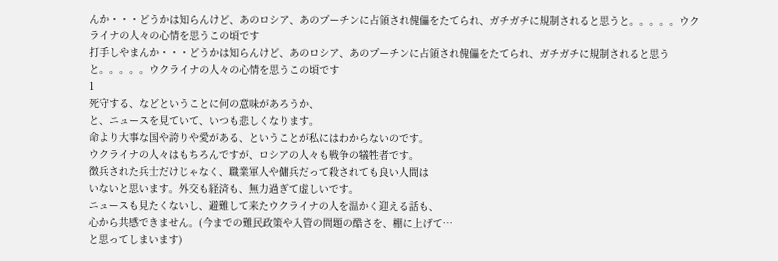んか・・・どうかは知らんけど、あのロシア、あのプーチンに占領され傀儡をたてられ、ガチガチに規制されると思うと。。。。。ウクライナの人々の心情を思うこの頃です
打手しやまんか・・・どうかは知らんけど、あのロシア、あのプーチンに占領され傀儡をたてられ、ガチガチに規制されると思うと。。。。。ウクライナの人々の心情を思うこの頃です
1
死守する、などということに何の意味があろうか、
と、ニュースを見ていて、いつも悲しくなります。
命より大事な国や誇りや愛がある、ということが私にはわからないのです。
ウクライナの人々はもちろんですが、ロシアの人々も戦争の犠牲者です。
徴兵された兵士だけじゃなく、職業軍人や傭兵だって殺されても良い人間は
いないと思います。外交も経済も、無力過ぎて虚しいです。
ニュースも見たくないし、避難して来たウクライナの人を温かく迎える話も、
心から共感できません。(今までの難民政策や入管の問題の酷さを、棚に上げて…
と思ってしまいます)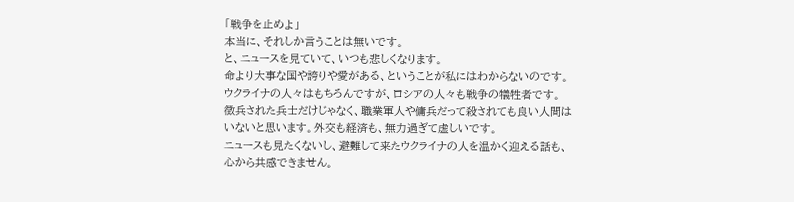「戦争を止めよ」
本当に、それしか言うことは無いです。
と、ニュースを見ていて、いつも悲しくなります。
命より大事な国や誇りや愛がある、ということが私にはわからないのです。
ウクライナの人々はもちろんですが、ロシアの人々も戦争の犠牲者です。
徴兵された兵士だけじゃなく、職業軍人や傭兵だって殺されても良い人間は
いないと思います。外交も経済も、無力過ぎて虚しいです。
ニュースも見たくないし、避難して来たウクライナの人を温かく迎える話も、
心から共感できません。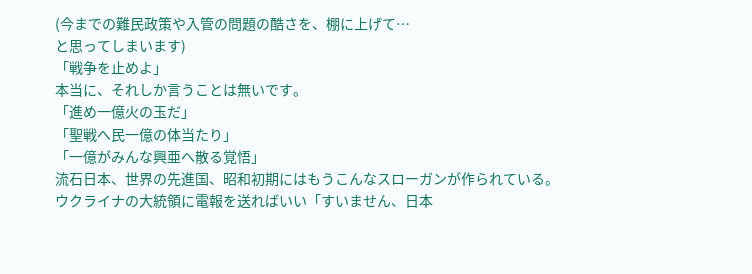(今までの難民政策や入管の問題の酷さを、棚に上げて…
と思ってしまいます)
「戦争を止めよ」
本当に、それしか言うことは無いです。
「進め一億火の玉だ」
「聖戦へ民一億の体当たり」
「一億がみんな興亜へ散る覚悟」
流石日本、世界の先進国、昭和初期にはもうこんなスローガンが作られている。
ウクライナの大統領に電報を送ればいい「すいません、日本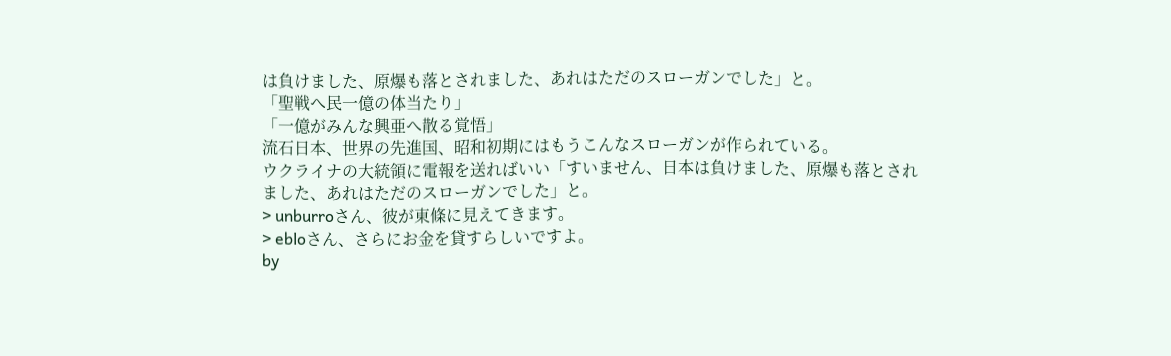は負けました、原爆も落とされました、あれはただのスローガンでした」と。
「聖戦へ民一億の体当たり」
「一億がみんな興亜へ散る覚悟」
流石日本、世界の先進国、昭和初期にはもうこんなスローガンが作られている。
ウクライナの大統領に電報を送ればいい「すいません、日本は負けました、原爆も落とされました、あれはただのスローガンでした」と。
> unburroさん、彼が東條に見えてきます。
> ebloさん、さらにお金を貸すらしいですよ。
by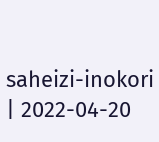saheizi-inokori
| 2022-04-20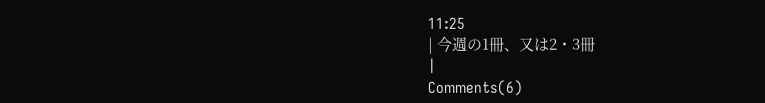11:25
| 今週の1冊、又は2・3冊
|
Comments(6)